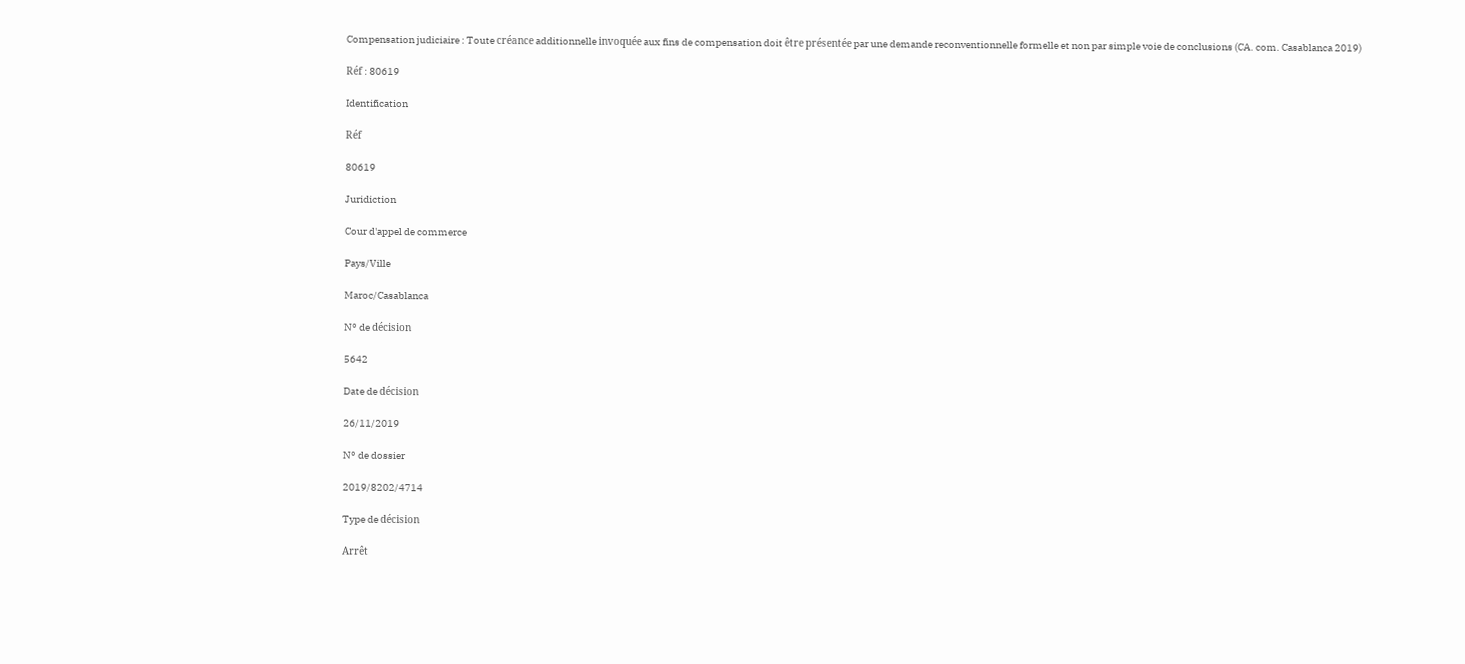Compensation judiciaire : Toute créance additionnelle invoquée aux fins de compensation doit être présentée par une demande reconventionnelle formelle et non par simple voie de conclusions (CA. com. Casablanca 2019)

Réf : 80619

Identification

Réf

80619

Juridiction

Cour d'appel de commerce

Pays/Ville

Maroc/Casablanca

N° de décision

5642

Date de décision

26/11/2019

N° de dossier

2019/8202/4714

Type de décision

Arrêt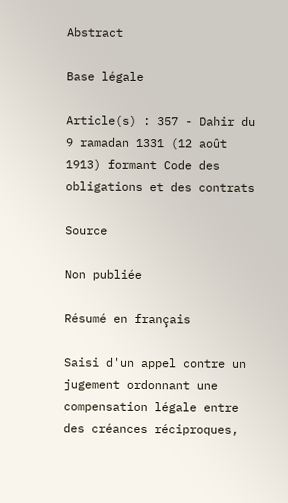Abstract

Base légale

Article(s) : 357 - Dahir du 9 ramadan 1331 (12 août 1913) formant Code des obligations et des contrats

Source

Non publiée

Résumé en français

Saisi d'un appel contre un jugement ordonnant une compensation légale entre des créances réciproques,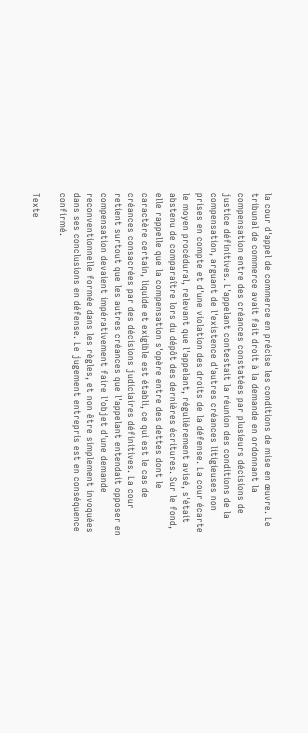la cour d'appel de commerce en précise les conditions de mise en œuvre. Le tribunal de commerce avait fait droit à la demande en ordonnant la compensation entre des créances constatées par plusieurs décisions de justice définitives. L'appelant contestait la réunion des conditions de la compensation, arguant de l'existence d'autres créances litigieuses non prises en compte et d'une violation des droits de la défense. La cour écarte le moyen procédural, relevant que l'appelant, régulièrement avisé, s'était abstenu de comparaître lors du dépôt des dernières écritures. Sur le fond, elle rappelle que la compensation s'opère entre des dettes dont le caractère certain, liquide et exigible est établi, ce qui est le cas de créances consacrées par des décisions judiciaires définitives. La cour retient surtout que les autres créances que l'appelant entendait opposer en compensation devaient impérativement faire l'objet d'une demande reconventionnelle formée dans les règles, et non être simplement invoquées dans ses conclusions en défense. Le jugement entrepris est en conséquence confirmé.

Texte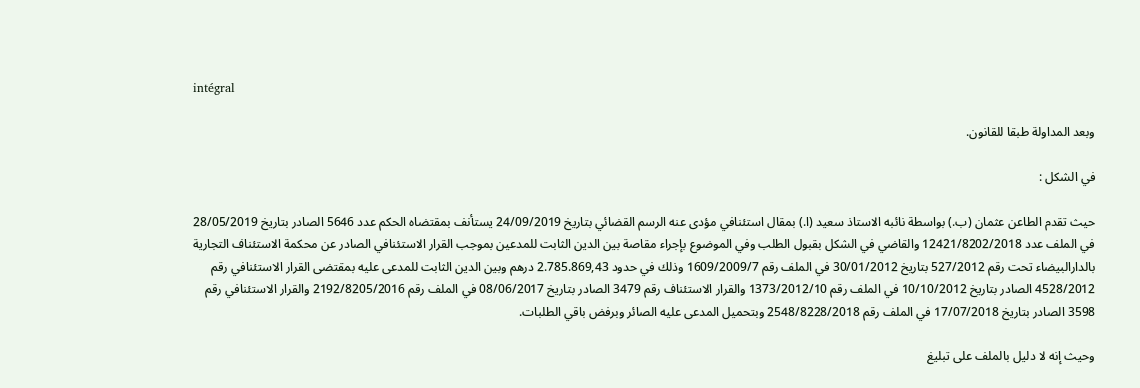intégral

وبعد المداولة طبقا للقانون.

في الشكل :

حيث تقدم الطاعن عثمان (ب.) بواسطة نائبه الاستاذ سعيد (ا.) بمقال استئنافي مؤدى عنه الرسم القضائي بتاريخ 24/09/2019 يستأنف بمقتضاه الحكم عدد 5646 الصادر بتاريخ 28/05/2019 في الملف عدد 12421/8202/2018 والقاضي في الشكل بقبول الطلب وفي الموضوع بإجراء مقاصة بين الدين الثابت للمدعين بموجب القرار الاستئنافي الصادر عن محكمة الاستئناف التجارية بالدارالبيضاء تحت رقم 527/2012 بتاريخ 30/01/2012 في الملف رقم 1609/2009/7 وذلك في حدود 2.785.869,43 درهم وبين الدين الثابت للمدعى عليه بمقتضى القرار الاستئنافي رقم 4528/2012 الصادر بتاريخ 10/10/2012 في الملف رقم 1373/2012/10 والقرار الاستئناف رقم 3479 الصادر بتاريخ 08/06/2017 في الملف رقم 2192/8205/2016 والقرار الاستئنافي رقم 3598 الصادر بتاريخ 17/07/2018 في الملف رقم 2548/8228/2018 وبتحميل المدعى عليه الصائر وبرفض باقي الطلبات.

وحيث إنه لا دليل بالملف على تبليغ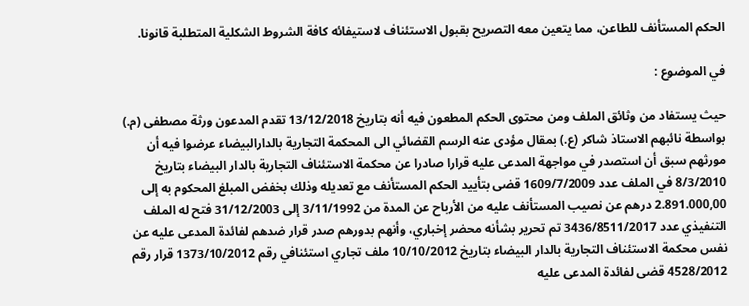الحكم المستأنف للطاعن، مما يتعين معه التصريح بقبول الاستئناف لاستيفائه كافة الشروط الشكلية المتطلبة قانونا.

في الموضوع :

حيث يستفاد من وثائق الملف ومن محتوى الحكم المطعون فيه أنه بتاريخ 13/12/2018 تقدم المدعون ورثة مصطفى (م.) بواسطة نائبهم الاستاذ شاكر (ع.) بمقال مؤدى عنه الرسم القضائي الى المحكمة التجارية بالدارالبيضاء عرضوا فيه أن مورثهم سبق أن استصدر في مواجهة المدعى عليه قرارا صادرا عن محكمة الاستئناف التجارية بالدار البيضاء بتاريخ 8/3/2010 في الملف عدد 1609/7/2009 قضى بتأييد الحكم المستأنف مع تعديله وذلك بخفض المبلغ المحكوم به إلى 2.891.000,00 درهم عن نصيب المستأنف عليه من الأرباح عن المدة من 3/11/1992 إلى 31/12/2003 فتح له الملف التنفيذي عدد 3436/8511/2017 تم تحرير بشأنه محضر إخباري، وأنهم بدورهم صدر قرار ضدهم لفائدة المدعى عليه عن نفس محكمة الاستئناف التجارية بالدار البيضاء بتاريخ 10/10/2012 ملف تجاري استئنافي رقم 1373/10/2012 قرار رقم 4528/2012 قضى لفائدة المدعى عليه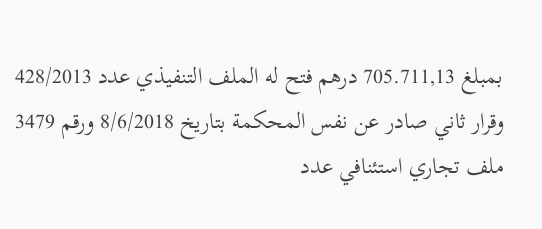بمبلغ 705.711,13 درهم فتح له الملف التنفيذي عدد 428/2013 وقرار ثاني صادر عن نفس المحكمة بتاريخ 8/6/2018 ورقم 3479 ملف تجاري استئنافي عدد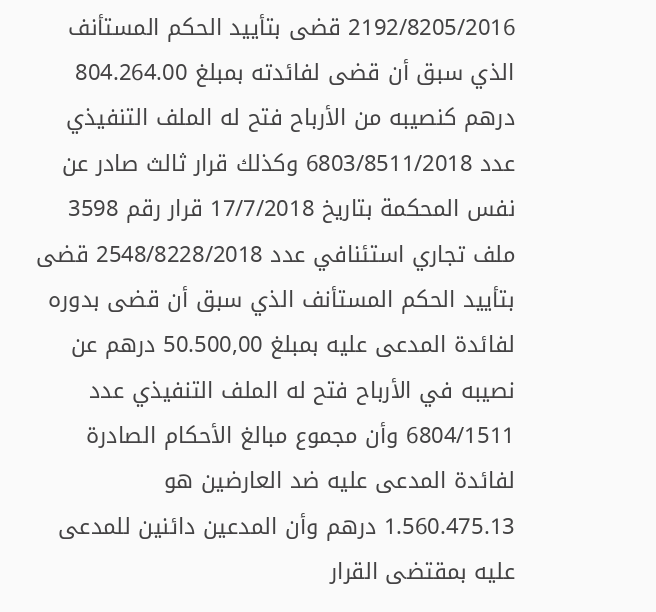2192/8205/2016 قضى بتأييد الحكم المستأنف الذي سبق أن قضى لفائدته بمبلغ 804.264.00 درهم كنصيبه من الأرباح فتح له الملف التنفيذي عدد 6803/8511/2018 وكذلك قرار ثالث صادر عن نفس المحكمة بتاريخ 17/7/2018 قرار رقم 3598 ملف تجاري استئنافي عدد 2548/8228/2018 قضى بتأييد الحكم المستأنف الذي سبق أن قضى بدوره لفائدة المدعى عليه بمبلغ 50.500,00 درهم عن نصيبه في الأرباح فتح له الملف التنفيذي عدد 6804/1511 وأن مجموع مبالغ الأحكام الصادرة لفائدة المدعى عليه ضد العارضين هو 1.560.475.13 درهم وأن المدعين دائنين للمدعى عليه بمقتضى القرار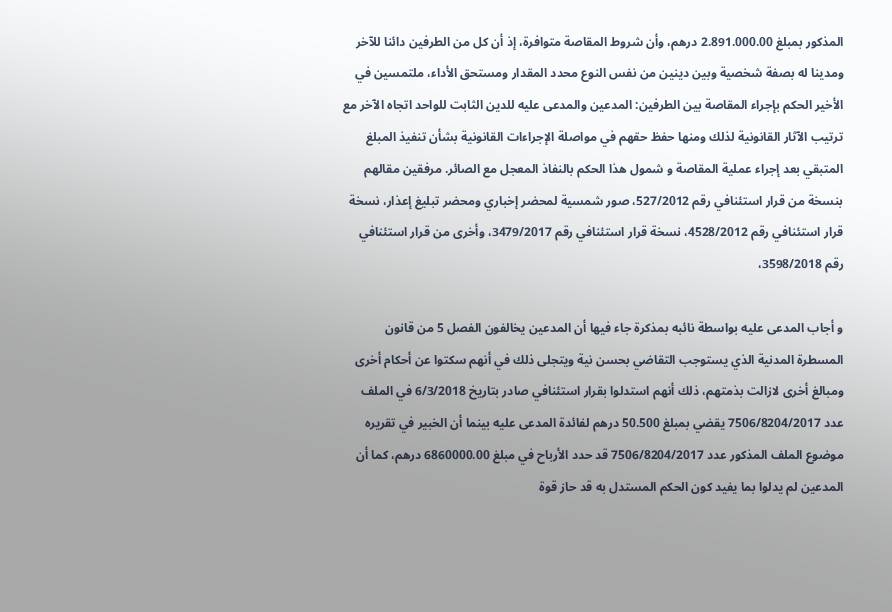المذكور بمبلغ 2.891.000.00 درهم، وأن شروط المقاصة متوافرة، إذ أن كل من الطرفين دائنا للآخر ومدينا له بصفة شخصية وبين دينين من نفس النوع محدد المقدار ومستحق الأداء، ملتمسين في الأخير الحكم بإجراء المقاصة بين الطرفين: المدعين والمدعى عليه للدين الثابت للواحد اتجاه الآخر مع ترتيب الآثار القانونية لذلك ومنها حفظ حقهم في مواصلة الإجراءات القانونية بشأن تنفيذ المبلغ المتبقي بعد إجراء عملية المقاصة و شمول هذا الحكم بالنفاذ المعجل مع الصائر. مرفقين مقالهم بنسخة من قرار استئنافي رقم 527/2012، صور شمسية لمحضر إخباري ومحضر تبليغ إعذار، نسخة قرار استئنافي رقم 4528/2012، نسخة قرار استئنافي رقم 3479/2017، وأخرى من قرار استئنافي رقم 3598/2018،

و أجاب المدعى عليه بواسطة نائبه بمذكرة جاء فيها أن المدعين يخالفون الفصل 5 من قانون المسطرة المدنية الذي يستوجب التقاضي بحسن نية ويتجلى ذلك في أنهم سكتوا عن أحكام أخرى ومبالغ أخرى لازالت بذمتهم، ذلك أنهم استدلوا بقرار استئنافي صادر بتاريخ 6/3/2018 في الملف عدد 7506/8204/2017 يقضي بمبلغ 50.500 درهم لفائدة المدعى عليه بينما أن الخبير في تقريره موضوع الملف المذكور عدد 7506/8204/2017 قد حدد الأرباح في مبلغ 6860000.00 درهم، كما أن المدعين لم يدلوا بما يفيد كون الحكم المستدل به قد حاز قوة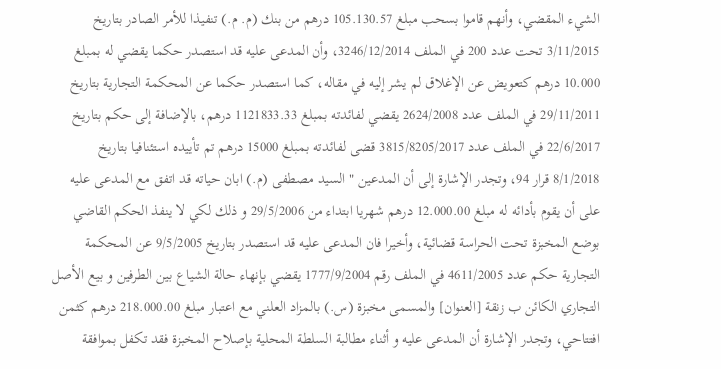الشيء المقضي، وأنهم قاموا بسحب مبلغ 105.130.57 درهم من بنك (م. م.) تنفيذا للأمر الصادر بتاريخ 3/11/2015 تحت عدد 200 في الملف 3246/12/2014، وأن المدعى عليه قد استصدر حكما يقضي له بمبلغ 10.000 درهم كتعويض عن الإغلاق لم يشر إليه في مقاله، كما استصدر حكما عن المحكمة التجارية بتاريخ 29/11/2011 في الملف عدد 2624/2008 يقضي لفائدته بمبلغ 1121833.33 درهم، بالإضافة إلى حكم بتاريخ 22/6/2017 في الملف عدد 3815/8205/2017 قضى لفائدته بمبلغ 15000 درهم تم تأييده استئنافيا بتاريخ 8/1/2018 قرار 94، وتجدر الإشارة إلى أن المدعين " السيد مصطفى (م.) ابان حياته قد اتفق مع المدعى عليه على أن يقوم بأدائه له مبلغ 12.000.00 درهم شهريا ابتداء من 29/5/2006 و ذلك لكي لا ينفذ الحكم القاضي بوضع المخبزة تحت الحراسة قضائية، وأخيرا فان المدعى عليه قد استصدر بتاريخ 9/5/2005 عن المحكمة التجارية حكم عدد 4611/2005 في الملف رقم 1777/9/2004 يقضي بإنهاء حالة الشياع بين الطرفين و بيع الأصل التجاري الكائن ب زنقة [العنوان] والمسمى مخبزة (س.) بالمزاد العلني مع اعتبار مبلغ 218.000.00 درهم كثمن افتتاحي، وتجدر الإشارة أن المدعى عليه و أثناء مطالبة السلطة المحلية بإصلاح المخبزة فقد تكفل بموافقة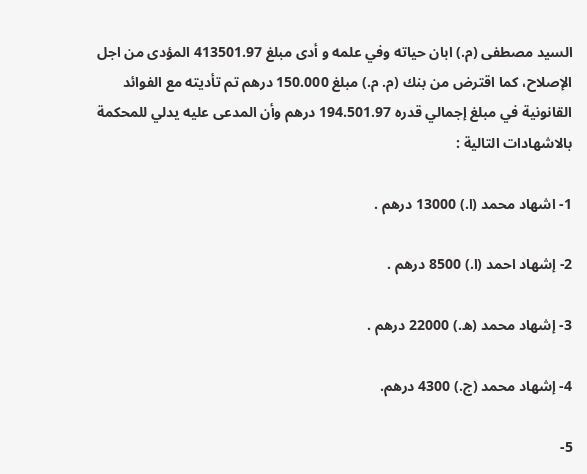السيد مصطفى (م.) ابان حياته وفي علمه و أدی مبلغ 413501.97 المؤدى من اجل الإصلاح، كما اقترض من بنك (م. م.) مبلغ 150.000 درهم تم تأديته مع الفوائد القانونية في مبلغ إجمالي قدره 194.501.97 درهم وأن المدعى عليه يدلي للمحكمة بالاشهادات التالية :

1- اشهاد محمد (ا.) 13000 درهم .

2- إشهاد احمد (ا.) 8500 درهم .

3- إشهاد محمد (ه.) 22000 درهم .

4- إشهاد محمد (ج.) 4300 درهم.

5-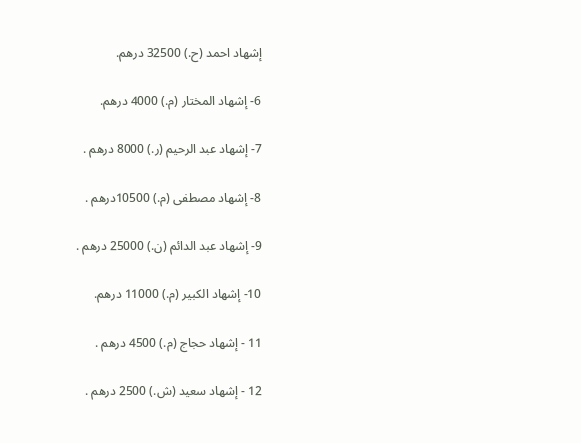إشهاد احمد (ح.) 32500 درهم.

6- إشهاد المختار (م.) 4000 درهم.

7- إشهاد عبد الرحيم (ر.) 8000 درهم .

8- إشهاد مصطفى (م.) 10500درهم .

9- إشهاد عبد الدائم (ن.) 25000 درهم .

10- إشهاد الكبير (م.) 11000 درهم.

11 - إشهاد حجاج (م.) 4500 درهم .

12 - إشهاد سعید (ش.) 2500 درهم .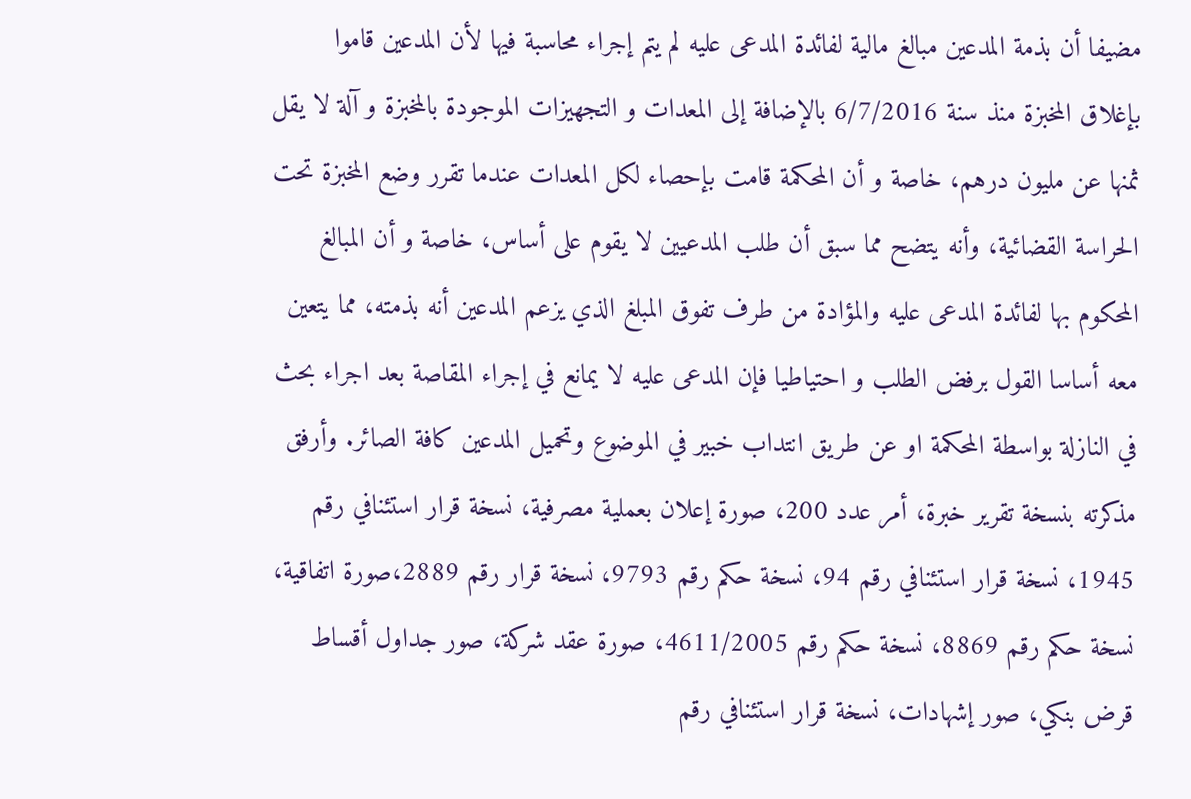مضيفا أن بذمة المدعين مبالغ مالية لفائدة المدعى عليه لم يتم إجراء محاسبة فيها لأن المدعين قاموا بإغلاق المخبزة منذ سنة 6/7/2016 بالإضافة إلى المعدات و التجهيزات الموجودة بالمخبزة و آلة لا يقل ثمنها عن مليون درهم، خاصة و أن المحكمة قامت بإحصاء لكل المعدات عندما تقرر وضع المخبزة تحت الحراسة القضائية، وأنه يتضح مما سبق أن طلب المدعيين لا يقوم على أساس، خاصة و أن المبالغ المحكوم بها لفائدة المدعى عليه والمؤادة من طرف تفوق المبلغ الذي يزعم المدعين أنه بذمته، مما يتعين معه أساسا القول برفض الطلب و احتياطيا فإن المدعى عليه لا يمانع في إجراء المقاصة بعد اجراء بحث في النازلة بواسطة المحكمة او عن طريق انتداب خبير في الموضوع وتحميل المدعين كافة الصائر. وأرفق مذكرته بنسخة تقرير خبرة، أمر عدد 200، صورة إعلان بعملية مصرفية، نسخة قرار استئنافي رقم 1945، نسخة قرار استئنافي رقم 94، نسخة حكم رقم 9793، نسخة قرار رقم 2889،صورة اتفاقية، نسخة حكم رقم 8869، نسخة حكم رقم 4611/2005، صورة عقد شركة، صور جداول أقساط قرض بنكي، صور إشهادات، نسخة قرار استئنافي رقم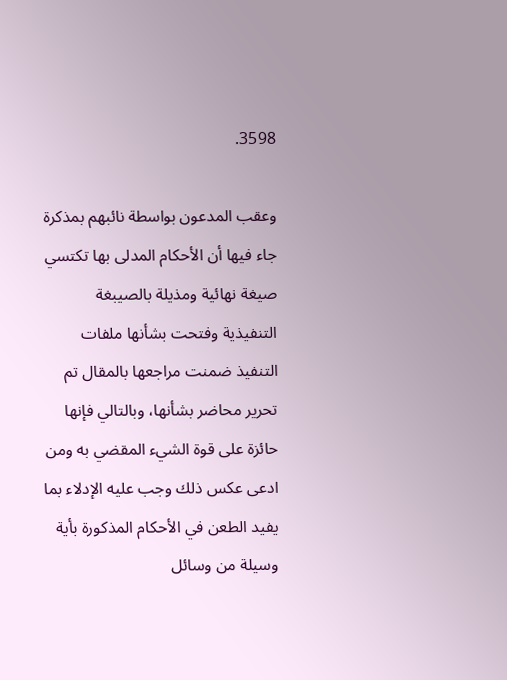3598.

وعقب المدعون بواسطة نائبهم بمذكرة جاء فيها أن الأحكام المدلى بها تكتسي صيغة نهائية ومذيلة بالصيبغة التنفيذية وفتحت بشأنها ملفات التنفيذ ضمنت مراجعها بالمقال تم تحرير محاضر بشأنها، وبالتالي فإنها حائزة على قوة الشيء المقضي به ومن ادعى عكس ذلك وجب عليه الإدلاء بما يفيد الطعن في الأحكام المذكورة بأية وسيلة من وسائل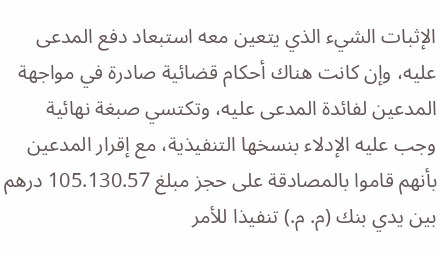الإثبات الشيء الذي يتعين معه استبعاد دفع المدعى عليه، وإن كانت هناك أحكام قضائية صادرة في مواجهة المدعين لفائدة المدعى عليه، وتكتسي صبغة نهائية وجب عليه الإدلاء بنسخها التنفيذية، مع إقرار المدعين بأنهم قاموا بالمصادقة على حجز مبلغ 105.130.57 درهم بين يدي بنك (م. م.) تنفيذا للأمر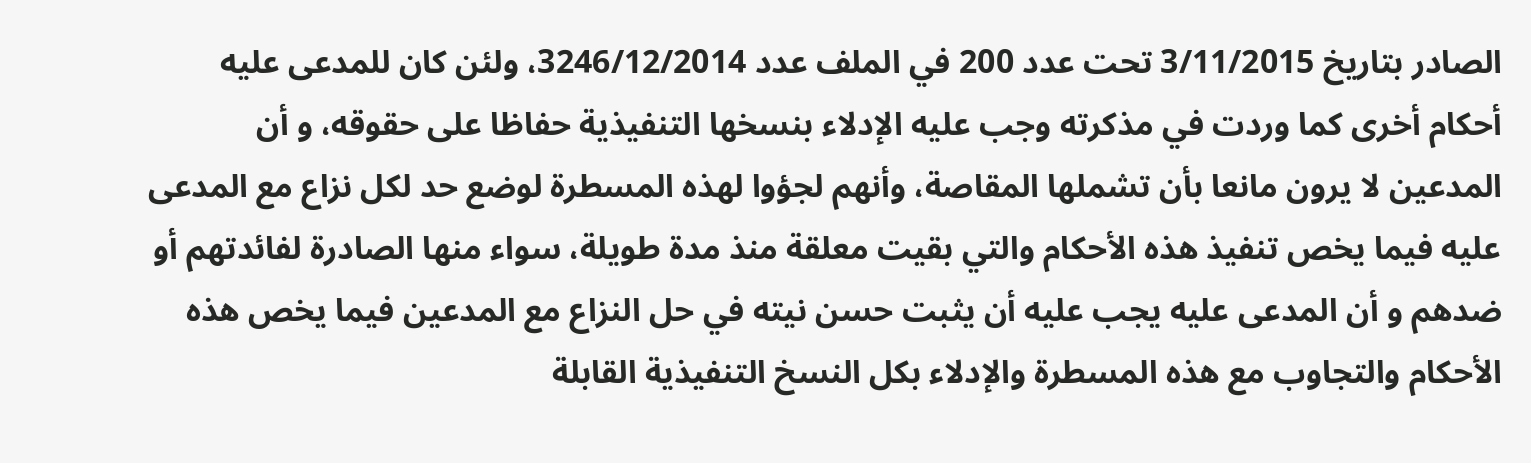الصادر بتاريخ 3/11/2015 تحت عدد 200 في الملف عدد 3246/12/2014، ولئن كان للمدعى عليه أحكام أخرى كما وردت في مذكرته وجب عليه الإدلاء بنسخها التنفيذية حفاظا على حقوقه، و أن المدعين لا يرون مانعا بأن تشملها المقاصة، وأنهم لجؤوا لهذه المسطرة لوضع حد لكل نزاع مع المدعى عليه فيما يخص تنفيذ هذه الأحكام والتي بقيت معلقة منذ مدة طويلة، سواء منها الصادرة لفائدتهم أو ضدهم و أن المدعى عليه يجب عليه أن يثبت حسن نيته في حل النزاع مع المدعين فيما يخص هذه الأحكام والتجاوب مع هذه المسطرة والإدلاء بكل النسخ التنفيذية القابلة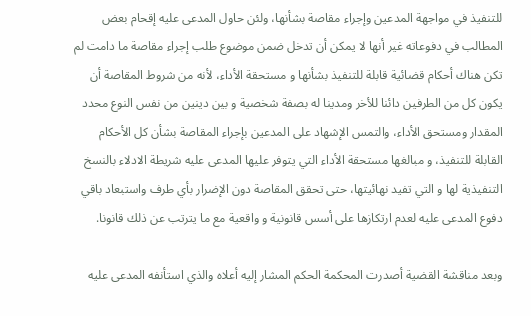للتنفيذ في مواجهة المدعين وإجراء مقاصة بشأنها، ولئن حاول المدعى عليه إقحام بعض المطالب في دفوعاته غير أنها لا يمكن أن تدخل ضمن موضوع طلب إجراء مقاصة ما دامت لم تكن هناك أحكام قضائية قابلة للتنفيذ بشأنها و مستحقة الأداء، لأنه من شروط المقاصة أن يكون كل من الطرفين دائنا للأخر ومدينا له بصفة شخصية و بين دينين من نفس النوع محدد المقدار ومستحق الأداء، والتمس الإشهاد على المدعين بإجراء المقاصة بشأن كل الأحكام القابلة للتنفيذ، و مبالغها مستحقة الأداء التي يتوفر عليها المدعى عليه شريطة الادلاء بالنسخ التنفيذية لها و التي تفيد نهائيتها، حتى تحقق المقاصة دون الإضرار بأي طرف واستبعاد باقي دفوع المدعى عليه لعدم ارتكازها على أسس قانونية و واقعية مع ما يترتب عن ذلك قانونا.

وبعد مناقشة القضية أصدرت المحكمة الحكم المشار إليه أعلاه والذي استأنفه المدعى عليه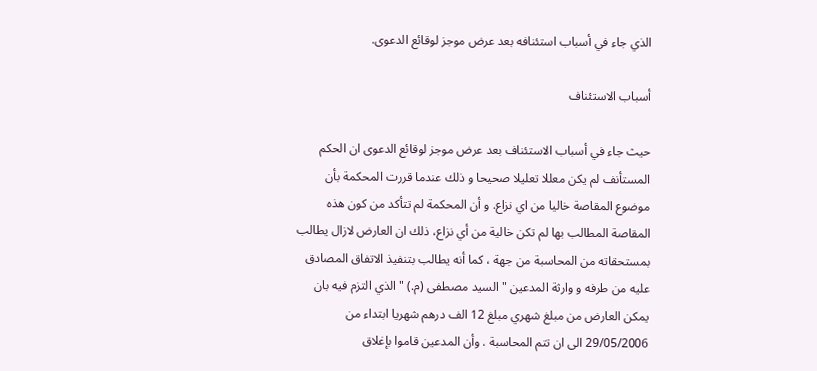الذي جاء في أسباب استئنافه بعد عرض موجز لوقائع الدعوى.

أسباب الاستئناف

حيث جاء في أسباب الاستئناف بعد عرض موجز لوقائع الدعوى ان الحكم المستأنف لم يكن معللا تعليلا صحيحا و ذلك عندما قررت المحكمة بأن موضوع المقاصة خاليا من اي نزاع. و أن المحكمة لم تتأكد من كون هذه المقاصة المطالب بها لم تكن خالية من أي نزاع، ذلك ان العارض لازال يطالب بمستحقاته من المحاسبة من جهة ، كما أنه يطالب بتنفيذ الاتفاق المصادق عليه من طرفه و وارثة المدعين " السيد مصطفى (م.) " الذي التزم فيه بان يمكن العارض من مبلغ شهري مبلغ 12 الف درهم شهريا ابتداء من 29/05/2006 الى ان تتم المحاسبة . وأن المدعين قاموا بإغلاق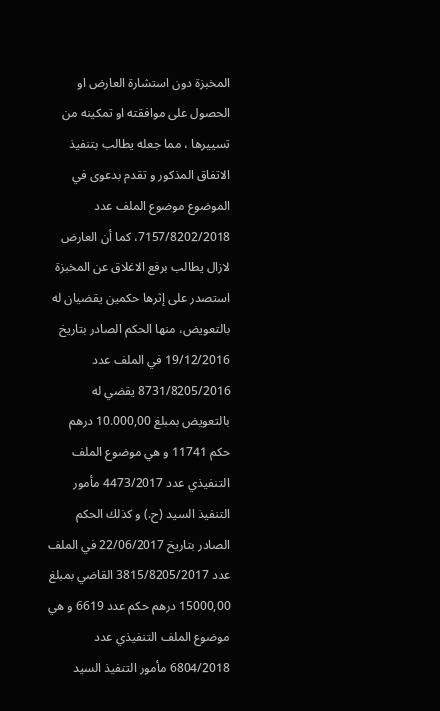المخبزة دون استشارة العارض او الحصول على موافقته او تمكينه من تسييرها ، مما جعله يطالب بتنفيذ الاتفاق المذكور و تقدم بدعوى في الموضوع موضوع الملف عدد 7157/8202/2018، كما أن العارض لازال يطالب برفع الاغلاق عن المخبزة استصدر على إثرها حكمين يقضيان له بالتعويض، منها الحكم الصادر بتاريخ 19/12/2016 في الملف عدد 8731/8205/2016 يقضي له بالتعويض بمبلغ 10.000,00 درهم حكم 11741 و هي موضوع الملف التنفيذي عدد 4473/2017 مأمور التنفيذ السيد (ح.) و كذلك الحكم الصادر بتاريخ 22/06/2017 في الملف عدد 3815/8205/2017 القاضي بمبلغ 15000,00 درهم حكم عدد 6619 و هي موضوع الملف التنفيذي عدد 6804/2018 مأمور التنفيذ السيد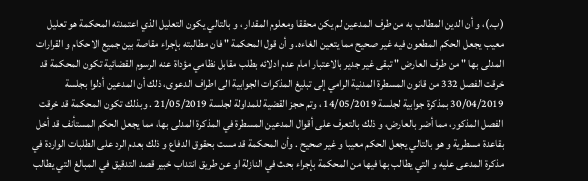(ب.)، و أن الدين المطالب به من طرف المدعين لم يكن محققا ومعلوم المقدار ، و بالتالي يكون التعليل الذي اعتمدته المحكمة هو تعليل معيب يجعل الحكم المطعون فيه غير صحيح مما يتعين الغاءه. و أن قول المحكمة " فان مطالبته بإجراء مقاصة بين جميع الاحكام و القرارات المدلى بها " من طرف العارض " تبقى غير جدير بالاعتبار امام عدم ادلائه بطلب مقابل نظامي مؤداة عنه الرسوم القضائية تكون المحكمة قد خرقت الفصل 332 من قانون المسطرة المدنية الرامي إلى تبليغ المذكرات الجوابية الى اطراف الدعوى، ذلك أن المدعين أدلوا بجلسة 30/04/2019 بمذكرة جوابية لجلسة 14/05/2019 ، وتم حجز القضية للمداولة لجلسة 21/05/2019 . وبذلك تكون المحكمة قد خرقت الفصل المذكور، مما أضر بالعارض، و ذلك بالتعرف على أقوال المدعين المسطرة في المذكرة المدلى بها، مما يجعل الحكم المستأنف قد أخل بقاعدة مسطرية و هو بالتالي يجعل الحكم معيبا و غير صحيح . وأن المحكمة قد مست بحقوق الدفاع و ذلك بعدم الرد على الطلبات الواردة في مذكرة المدعى عليه و التي يطالب بها فيها من المحكمة بإجراء بحث في النازلة او عن طريق انتداب خبير قصد التدقيق في المبالغ التي يطالب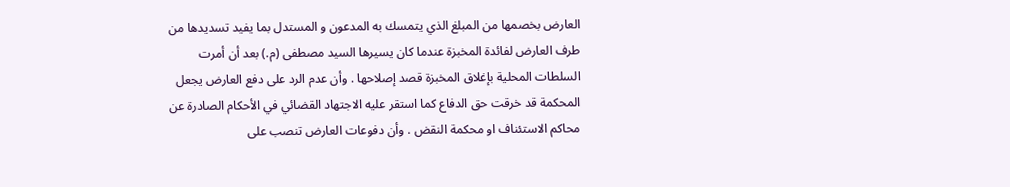العارض بخصمها من المبلغ الذي يتمسك به المدعون و المستدل بما يفيد تسديدها من طرف العارض لفائدة المخبزة عندما كان يسيرها السيد مصطفى (م.) بعد أن أمرت السلطات المحلية بإغلاق المخبزة قصد إصلاحها . وأن عدم الرد على دفع العارض يجعل المحكمة قد خرقت حق الدفاع كما استقر عليه الاجتهاد القضائي في الأحكام الصادرة عن محاكم الاستئناف او محكمة النقض . وأن دفوعات العارض تنصب على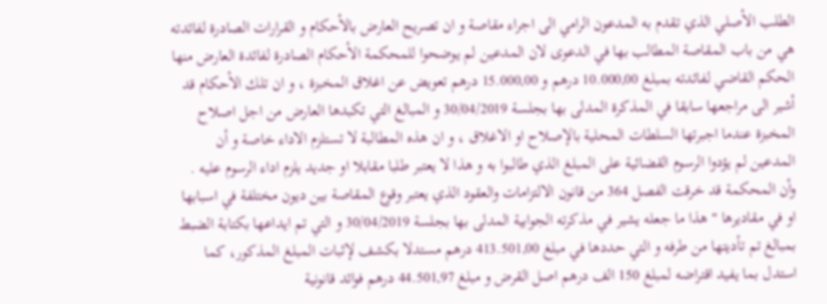الطلب الأصلي الذي تقدم به المدعون الرامي الى اجراء مقاصة و ان تصريح العارض بالأحكام و القرارات الصادرة لفائدته هي من باب المقاصة المطالب بها في الدعوى لان المدعين لم يوضحوا للمحكمة الأحكام الصادرة لفائدة العارض منها الحكم القاضي لفائدته بمبلغ 10.000,00 درهم و 15.000,00 درهم تعويض عن اغلاق المخبزة ، و ان تلك الأحكام قد أشير الى مراجعها سابقا في المذكرة المدلى بها بجلسة 30/04/2019 و المبالغ التي تكبدها العارض من اجل اصلاح المخبزة عندما اجبرتها السلطات المحلية بالإصلاح او الاغلاق ، و ان هذه المطالبة لا تستلزم الاداء خاصة و أن المدعين لم يؤدوا الرسوم القضائية على المبلغ الذي طالبوا به و هذا لا يعتبر طلبا مقابلا او جديد يلزم اداء الرسوم عليه . وأن المحكمة قد خرقت الفصل 364 من قانون الالتزامات والعقود الذي يعتبر وقوع المقاصة بين ديون مختلفة في اسبابها او في مقاديرها " هذا ما جعله يشير في مذكرته الجوابية المدلى بها بجلسة 30/04/2019 و التي تم ايداعها بكتابة الضبط بمبالغ تم تأديتها من طرفه و التي حددها في مبلغ 413.501,00 درهم مستدلا بكشف لإثبات المبلغ المذكور، كما استدل بما يفيد اقتراضه لمبلغ 150 الف درهم اصل القرض و مبلغ 44.501,97 درهم فوائد قانونية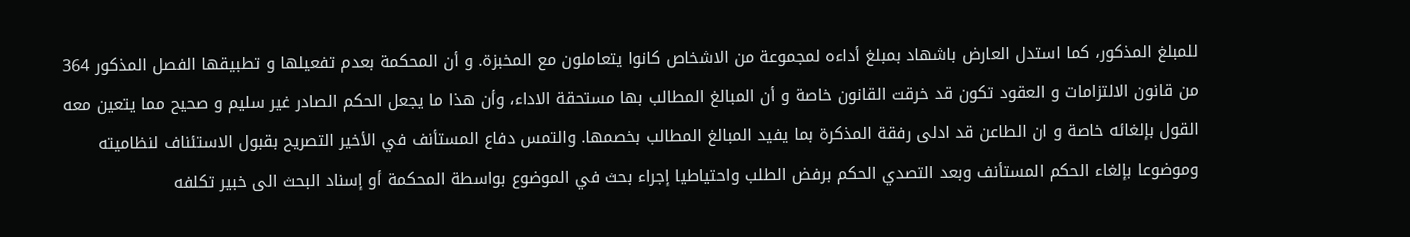للمبلغ المذكور، كما استدل العارض باشهاد بمبلغ أداءه لمجموعة من الاشخاص كانوا يتعاملون مع المخبزة. و أن المحكمة بعدم تفعيلها و تطبيقها الفصل المذكور 364 من قانون الالتزامات و العقود تكون قد خرقت القانون خاصة و أن المبالغ المطالب بها مستحقة الاداء، وأن هذا ما يجعل الحكم الصادر غير سلیم و صحيح مما يتعين معه القول بإلغائه خاصة و ان الطاعن قد ادلی رفقة المذكرة بما يفيد المبالغ المطالب بخصمها. والتمس دفاع المستأنف في الأخير التصريح بقبول الاستئناف لنظاميته وموضوعا بإلغاء الحكم المستأنف وبعد التصدي الحكم برفض الطلب واحتياطيا إجراء بحث في الموضوع بواسطة المحكمة أو إسناد البحث الى خبير تكلفه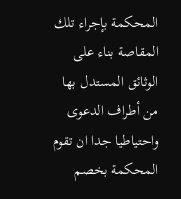المحكمة بإجراء تلك المقاصة بناء على الوثائق المستدل بها من أطراف الدعوى واحتياطيا جدا ان تقوم المحكمة بخصم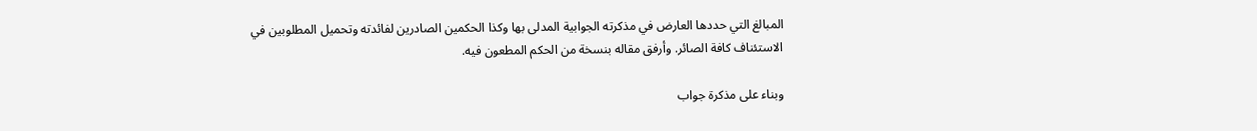المبالغ التي حددها العارض في مذكرته الجوابية المدلى بها وكذا الحكمين الصادرين لفائدته وتحميل المطلوبين في الاستئناف كافة الصائر. وأرفق مقاله بنسخة من الحكم المطعون فيه.

وبناء على مذكرة جواب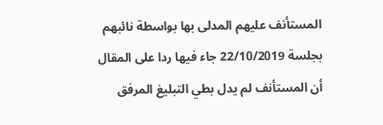المستأنف عليهم المدلى بها بواسطة نائبهم بجلسة 22/10/2019 جاء فيها ردا على المقال أن المستأنف لم يدل بطي التبليغ المرفق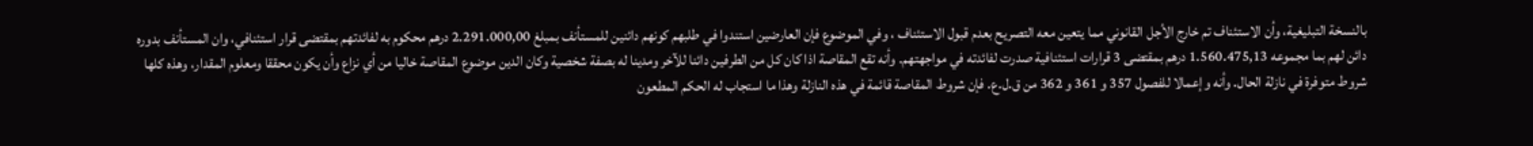بالنسخة التبليغية، وأن الاستئناف تم خارج الأجل القانوني مما يتعين معه التصريح بعدم قبول الاستئناف ، وفي الموضوع فإن العارضين استندوا في طلبهم كونهم دائنين للمستأنف بمبلغ 2.291.000,00 درهم محكوم به لفائدتهم بمقتضى قرار استئنافي، وان المستأنف بدوره دائن لهم بما مجموعه 1.560.475,13 درهم بمقتضى 3 قرارات استئنافية صدرت لفائدته في مواجهتهم. وأنه تقع المقاصة اذا كان كل من الطرفين دائنا للآخر ومدينا له بصفة شخصية وكان الدين موضوع المقاصة خاليا من أي نزاع وأن يكون محققا ومعلوم المقدار، وهذه كلها شروط متوفرة في نازلة الحال. وأنه وإعمالا للفصول 357 و 361 و 362 من ق.ل.ع. فإن شروط المقاصة قائمة في هذه النازلة وهذا ما استجاب له الحكم المطعون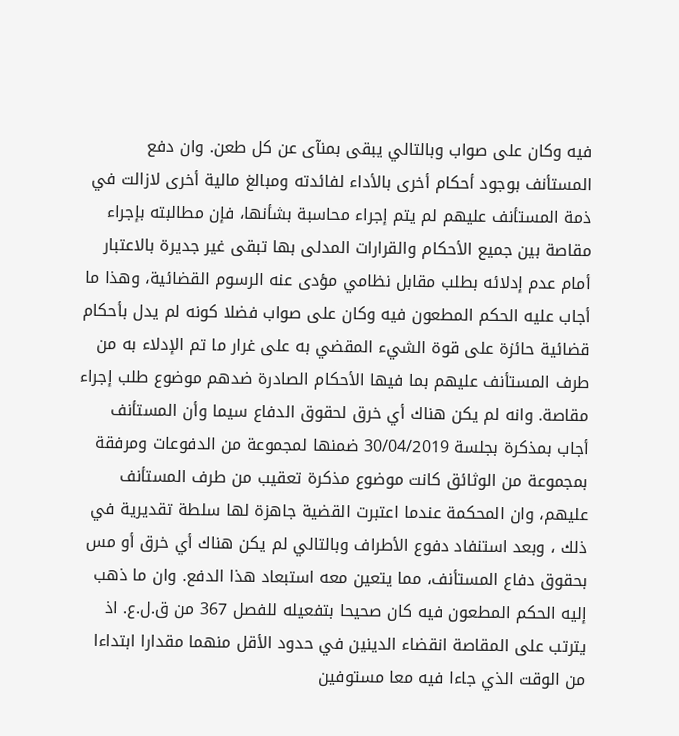فيه وكان على صواب وبالتالي يبقى بمنآى عن كل طعن. وان دفع المستأنف بوجود أحكام أخرى بالأداء لفائدته ومبالغ مالية أخرى لازالت في ذمة المستأنف عليهم لم يتم إجراء محاسبة بشأنها، فإن مطالبته بإجراء مقاصة بين جميع الأحكام والقرارات المدلى بها تبقى غير جديرة بالاعتبار أمام عدم إدلائه بطلب مقابل نظامي مؤدى عنه الرسوم القضائية، وهذا ما أجاب عليه الحكم المطعون فيه وكان على صواب فضلا كونه لم يدل بأحكام قضائية حائزة على قوة الشيء المقضي به على غرار ما تم الإدلاء به من طرف المستأنف عليهم بما فيها الأحكام الصادرة ضدهم موضوع طلب إجراء مقاصة. وانه لم يكن هناك أي خرق لحقوق الدفاع سيما وأن المستأنف أجاب بمذكرة بجلسة 30/04/2019 ضمنها لمجموعة من الدفوعات ومرفقة بمجموعة من الوثائق كانت موضوع مذكرة تعقيب من طرف المستأنف عليهم، وان المحكمة عندما اعتبرت القضية جاهزة لها سلطة تقديرية في ذلك ، وبعد استنفاد دفوع الأطراف وبالتالي لم يكن هناك أي خرق أو مس بحقوق دفاع المستأنف، مما يتعين معه استبعاد هذا الدفع. وان ما ذهب إليه الحكم المطعون فيه كان صحيحا بتفعيله للفصل 367 من ق.ل.ع. اذ يترتب على المقاصة انقضاء الدينين في حدود الأقل منهما مقدارا ابتداءا من الوقت الذي جاءا فيه معا مستوفين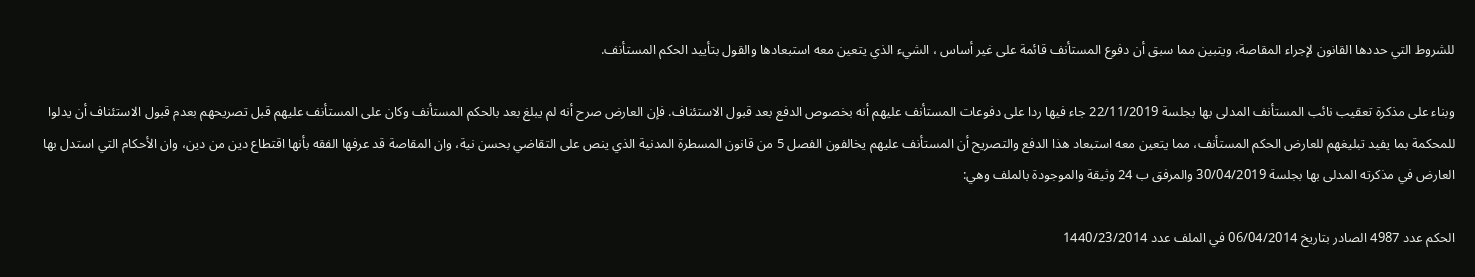للشروط التي حددها القانون لإجراء المقاصة، ويتبين مما سبق أن دفوع المستأنف قائمة على غير أساس ، الشيء الذي يتعين معه استبعادها والقول بتأييد الحكم المستأنف.

وبناء على مذكرة تعقيب نائب المستأنف المدلى بها بجلسة 22/11/2019 جاء فيها ردا على دفوعات المستأنف عليهم أنه بخصوص الدفع بعد قبول الاستئناف. فإن العارض صرح أنه لم يبلغ بعد بالحكم المستأنف وكان على المستأنف عليهم قبل تصريحهم بعدم قبول الاستئناف أن يدلوا للمحكمة بما يفيد تبليغهم للعارض الحكم المستأنف، مما يتعين معه استبعاد هذا الدفع والتصريح أن المستأنف عليهم يخالفون الفصل 5 من قانون المسطرة المدنية الذي ينص على التقاضي بحسن نية، وان المقاصة قد عرفها الفقه بأنها اقتطاع دين من دين، وان الأحكام التي استدل بها العارض في مذكرته المدلى بها بجلسة 30/04/2019 والمرفق ب 24 وثيقة والموجودة بالملف وهي:

الحكم عدد 4987 الصادر بتاريخ 06/04/2014 في الملف عدد 1440/23/2014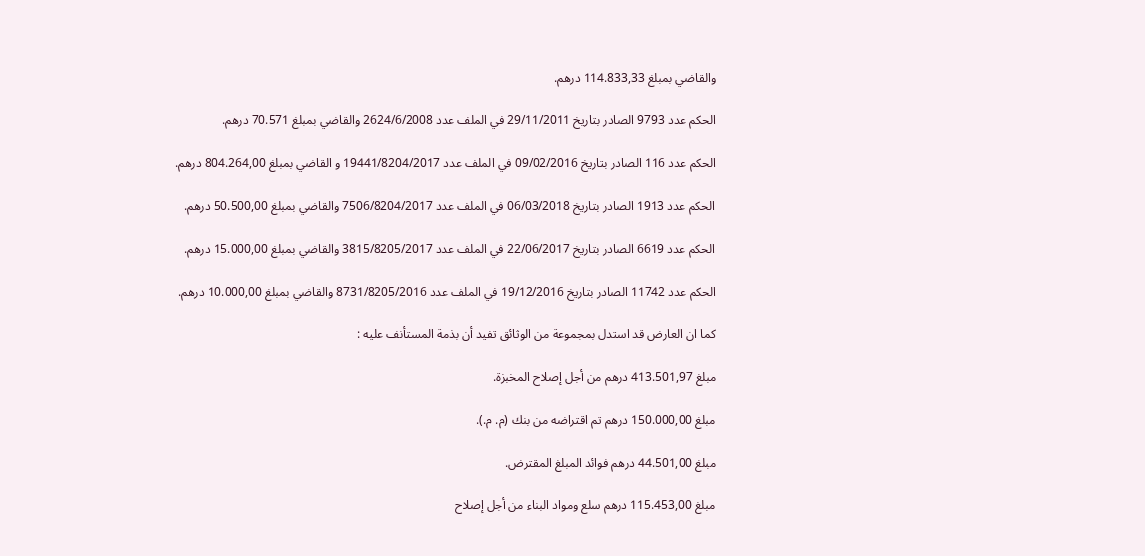والقاضي بمبلغ 114.833,33 درهم.

الحكم عدد 9793 الصادر بتاريخ 29/11/2011 في الملف عدد 2624/6/2008 والقاضي بمبلغ 70.571 درهم.

الحكم عدد 116 الصادر بتاريخ 09/02/2016 في الملف عدد 19441/8204/2017 و القاضي بمبلغ 804.264,00 درهم.

الحكم عدد 1913 الصادر بتاريخ 06/03/2018 في الملف عدد 7506/8204/2017 والقاضي بمبلغ 50.500,00 درهم.

الحكم عدد 6619 الصادر بتاريخ 22/06/2017 في الملف عدد 3815/8205/2017 والقاضي بمبلغ 15.000,00 درهم.

الحكم عدد 11742 الصادر بتاريخ 19/12/2016 في الملف عدد 8731/8205/2016 والقاضي بمبلغ 10.000,00 درهم.

كما ان العارض قد استدل بمجموعة من الوثائق تفيد أن بذمة المستأنف عليه :

مبلغ 413.501,97 درهم من أجل إصلاح المخبزة.

مبلغ 150.000,00 درهم تم اقتراضه من بنك (م. م.).

مبلغ 44.501,00 درهم فوائد المبلغ المقترض.

مبلغ 115.453,00 درهم سلع ومواد البناء من أجل إصلاح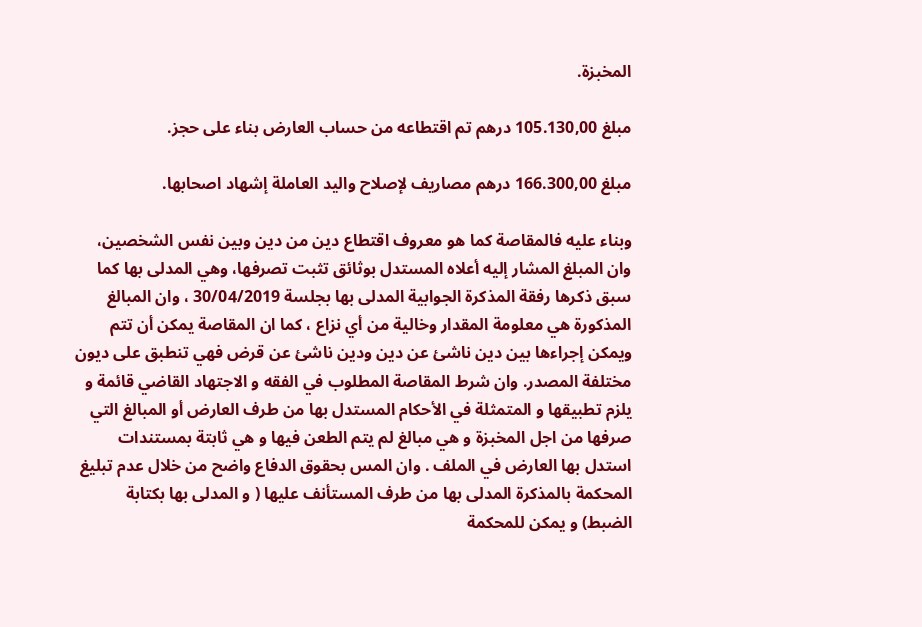المخبزة.

مبلغ 105.130,00 درهم تم اقتطاعه من حساب العارض بناء على حجز.

مبلغ 166.300,00 درهم مصاريف لإصلاح واليد العاملة إشهاد اصحابها.

وبناء عليه فالمقاصة كما هو معروف اقتطاع دين من دين وبين نفس الشخصين، وان المبلغ المشار إليه أعلاه المستدل بوثائق تثبت تصرفها، وهي المدلى بها كما سبق ذكرها رفقة المذكرة الجوابية المدلى بها بجلسة 30/04/2019 ، وان المبالغ المذكورة هي معلومة المقدار وخالية من أي نزاع ، كما ان المقاصة يمكن أن تتم ويمكن إجراءها بين دين ناشئ عن دين ودين ناشئ عن قرض فهي تنطبق على ديون مختلفة المصدر. وان شرط المقاصة المطلوب في الفقه و الاجتهاد القاضي قائمة و يلزم تطبيقها و المتمثلة في الأحكام المستدل بها من طرف العارض أو المبالغ التي صرفها من اجل المخبزة و هي مبالغ لم يتم الطعن فيها و هي ثابتة بمستندات استدل بها العارض في الملف . وان المس بحقوق الدفاع واضح من خلال عدم تبليغ المحكمة بالمذكرة المدلى بها من طرف المستأنف عليها ( و المدلى بها بكتابة الضبط) و يمكن للمحكمة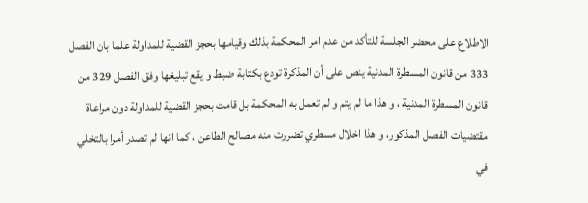الاطلاع على محضر الجلسة للتأكد من عدم امر المحكمة بذلك وقيامها بحجز القضية للمداولة علما بان الفصل 333 من قانون المسطرة المدنية ينص على أن المذكرة تودع بكتابة ضبط و يقع تبليغها وفق الفصل 329 من قانون المسطرة المدنية ، و هذا ما لم يتم و لم تعمل به المحكمة بل قامت بحجز القضية للمداولة دون مراعاة مقتضيات الفصل المذكور، و هذا اخلال مسطري تضررت منه مصالح الطاعن ، كما انها لم تصدر أمرا بالتخلي في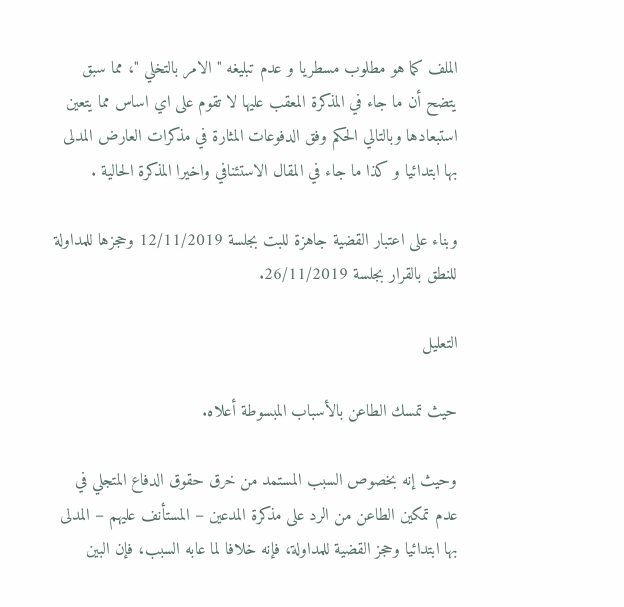الملف كما هو مطلوب مسطریا و عدم تبليغه " الامر بالتخلي "، مما سبق يتضح أن ما جاء في المذكرة المعقب عليها لا تقوم على اي اساس مما يتعين استبعادها وبالتالي الحكم وفق الدفوعات المثارة في مذكرات العارض المدلى بها ابتدائيا و كذا ما جاء في المقال الاستئنافي واخيرا المذكرة الحالية .

وبناء على اعتبار القضية جاهزة للبت بجلسة 12/11/2019 وحجزها للمداولة للنطق بالقرار بجلسة 26/11/2019.

التعليل

حيث تمسك الطاعن بالأسباب المبسوطة أعلاه.

وحيث إنه بخصوص السبب المستمد من خرق حقوق الدفاع المتجلي في عدم تمكين الطاعن من الرد على مذكرة المدعين – المستأنف عليهم – المدلى بها ابتدائيا وحجز القضية للمداولة، فإنه خلافا لما عابه السبب، فإن البين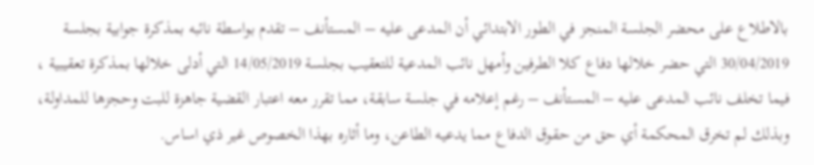بالاطلاع على محضر الجلسة المنجز في الطور الابتدائي أن المدعى عليه – المستأنف – تقدم بواسطة نائبه بمذكرة جوابية بجلسة 30/04/2019 التي حضر خلالها دفاع كلا الطرفين وأمهل نائب المدعية للتعقيب بجلسة 14/05/2019 التي أدلى خلالها بمذكرة تعقيبية ، فيما تخلف نائب المدعى عليه – المستأنف – رغم إعلامه في جلسة سابقة، مما تقرر معه اعتبار القضية جاهزة للبت وحجزها للمداولة، وبذلك لم تخرق المحكمة أي حق من حقوق الدفاع مما يدعيه الطاعن، وما أثاره بهذا الخصوص غير ذي اساس.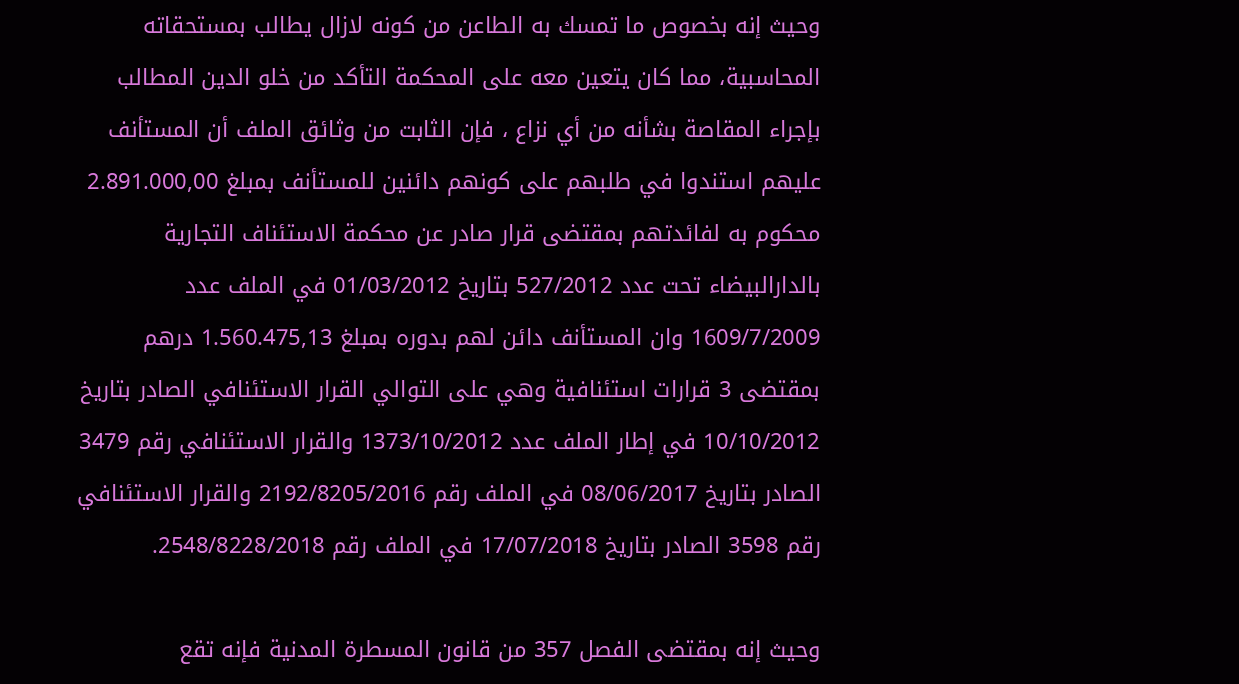وحيث إنه بخصوص ما تمسك به الطاعن من كونه لازال يطالب بمستحقاته المحاسبية، مما كان يتعين معه على المحكمة التأكد من خلو الدين المطالب بإجراء المقاصة بشأنه من أي نزاع ، فإن الثابت من وثائق الملف أن المستأنف عليهم استندوا في طلبهم على كونهم دائنين للمستأنف بمبلغ 2.891.000,00 محكوم به لفائدتهم بمقتضى قرار صادر عن محكمة الاستئناف التجارية بالدارالبيضاء تحت عدد 527/2012 بتاريخ 01/03/2012 في الملف عدد 1609/7/2009 وان المستأنف دائن لهم بدوره بمبلغ 1.560.475,13 درهم بمقتضى 3 قرارات استئنافية وهي على التوالي القرار الاستئنافي الصادر بتاريخ 10/10/2012 في إطار الملف عدد 1373/10/2012 والقرار الاستئنافي رقم 3479 الصادر بتاريخ 08/06/2017 في الملف رقم 2192/8205/2016 والقرار الاستئنافي رقم 3598 الصادر بتاريخ 17/07/2018 في الملف رقم 2548/8228/2018.

وحيث إنه بمقتضى الفصل 357 من قانون المسطرة المدنية فإنه تقع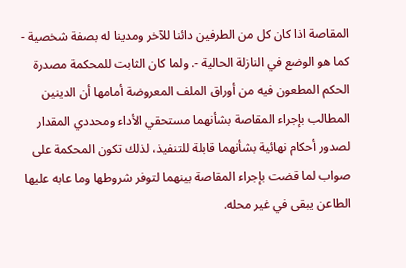المقاصة اذا كان كل من الطرفين دائنا للآخر ومدينا له بصفة شخصية - كما هو الوضع في النازلة الحالية -. ولما كان الثابت للمحكمة مصدرة الحكم المطعون فيه من أوراق الملف المعروضة أمامها أن الدينين المطالب بإجراء المقاصة بشأنهما مستحقي الأداء ومحددي المقدار لصدور أحكام نهائية بشأنهما قابلة للتنفيذ، لذلك تكون المحكمة على صواب لما قضت بإجراء المقاصة بينهما لتوفر شروطها وما عابه عليها الطاعن يبقى في غير محله.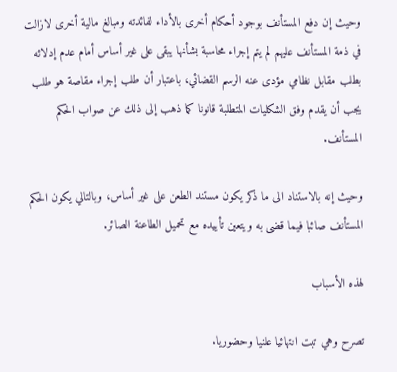وحيث إن دفع المستأنف بوجود أحكام أخرى بالأداء لفائدته ومبالغ مالية أخرى لازالت في ذمة المستأنف عليهم لم يتم إجراء محاسبة بشأنها يبقى على غير أساس أمام عدم إدلائه بطلب مقابل نظامي مؤدى عنه الرسم القضائي، باعتبار أن طلب إجراء مقاصة هو طلب يجب أن يقدم وفق الشكليات المتطلبة قانونا كما ذهب إلى ذلك عن صواب الحكم المستأنف.

وحيث إنه بالاستناد الى ما ذكر يكون مستند الطعن على غير أساس، وبالتالي يكون الحكم المستأنف صائبا فيما قضى به ويتعين تأييده مع تحميل الطاعنة الصائر.

لهذه الأسباب

تصرح وهي تبت انتهائيا علنيا وحضوريا.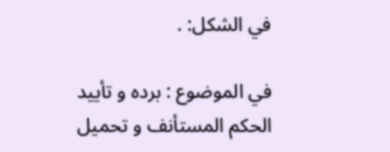في الشكل: .

في الموضوع : برده و تأييد الحكم المستأنف و تحميل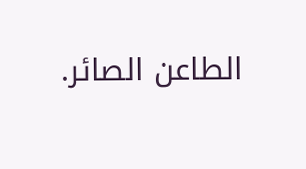الطاعن الصائر.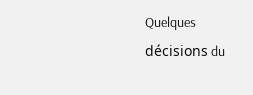Quelques décisions du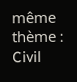même thème : Civil